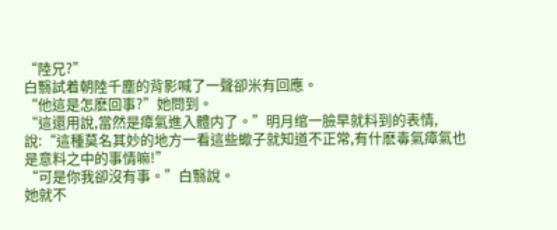“陸兄?”
白翳試着朝陸千塵的背影喊了一聲卻米有回應。
“他這是怎麽回事?”她問到。
“這還用說,當然是瘴氣進入體内了。”明月绾一臉早就料到的表情,說:“這種莫名其妙的地方一看這些蠍子就知道不正常,有什麽毒氣瘴氣也是意料之中的事情嘛!”
“可是你我卻沒有事。”白翳說。
她就不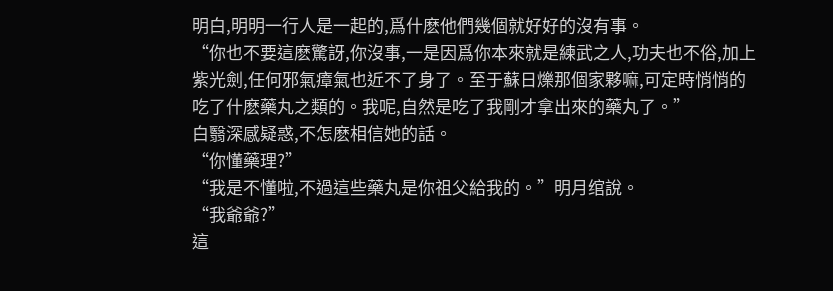明白,明明一行人是一起的,爲什麽他們幾個就好好的沒有事。
“你也不要這麽驚訝,你沒事,一是因爲你本來就是練武之人,功夫也不俗,加上紫光劍,任何邪氣瘴氣也近不了身了。至于蘇日爍那個家夥嘛,可定時悄悄的吃了什麽藥丸之類的。我呢,自然是吃了我剛才拿出來的藥丸了。”
白翳深感疑惑,不怎麽相信她的話。
“你懂藥理?”
“我是不懂啦,不過這些藥丸是你祖父給我的。”明月绾說。
“我爺爺?”
這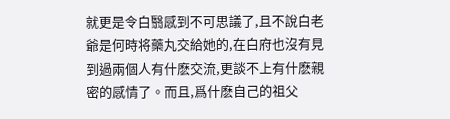就更是令白翳感到不可思議了,且不說白老爺是何時将藥丸交給她的,在白府也沒有見到過兩個人有什麽交流,更談不上有什麽親密的感情了。而且,爲什麽自己的祖父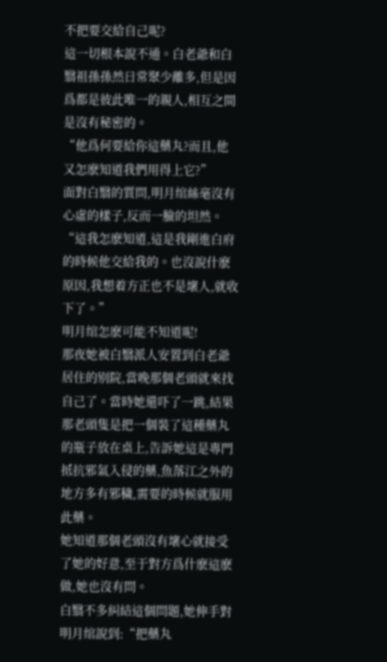不把要交給自己呢?
這一切根本說不通。白老爺和白翳祖孫孫然日常聚少離多,但是因爲都是彼此唯一的親人,相互之間是沒有秘密的。
“他爲何要給你這藥丸?而且,他又怎麽知道我們用得上它?”
面對白翳的質問,明月绾絲毫沒有心虛的樣子,反而一臉的坦然。
“這我怎麽知道,這是我剛進白府的時候他交給我的。也沒說什麽原因,我想着方正也不是壞人,就收下了。”
明月绾怎麽可能不知道呢!
那夜她被白翳派人安置到白老爺居住的别院,當晚那個老頭就來找自己了。當時她還吓了一跳,結果那老頭隻是把一個裝了這種藥丸的瓶子放在桌上,告訴她這是專門抵抗邪氣入侵的藥,魚落江之外的地方多有邪穢,需要的時候就服用此藥。
她知道那個老頭沒有壞心就接受了她的好意,至于對方爲什麽這麽做,她也沒有問。
白翳不多糾結這個問題,她伸手對明月绾說到:“把藥丸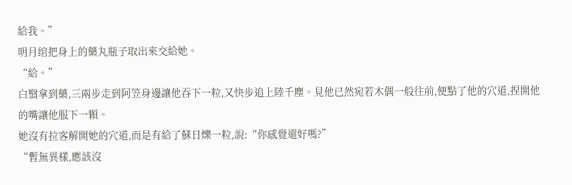給我。”
明月绾把身上的藥丸瓶子取出來交給她。
“給。”
白翳拿到藥,三兩步走到阿笠身邊讓他吞下一粒,又快步追上陸千塵。見他已然宛若木偶一般往前,便點了他的穴道,捏開他的嘴讓他服下一顆。
她沒有拉客解開她的穴道,而是有給了蘇日爍一粒,說:“你感覺還好嗎?”
“暫無異樣,應該沒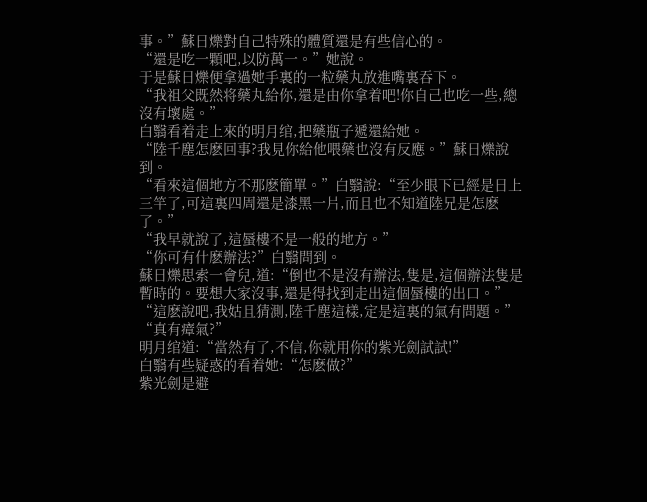事。”蘇日爍對自己特殊的體質還是有些信心的。
“還是吃一顆吧,以防萬一。”她說。
于是蘇日爍便拿過她手裏的一粒藥丸放進嘴裏吞下。
“我祖父既然将藥丸給你,還是由你拿着吧!你自己也吃一些,總沒有壞處。”
白翳看着走上來的明月绾,把藥瓶子遞還給她。
“陸千塵怎麽回事?我見你給他喂藥也沒有反應。”蘇日爍說到。
“看來這個地方不那麽簡單。”白翳說:“至少眼下已經是日上三竿了,可這裏四周還是漆黑一片,而且也不知道陸兄是怎麽了。”
“我早就說了,這蜃樓不是一般的地方。”
“你可有什麽辦法?”白翳問到。
蘇日爍思索一會兒,道:“倒也不是沒有辦法,隻是,這個辦法隻是暫時的。要想大家沒事,還是得找到走出這個蜃樓的出口。”
“這麽說吧,我姑且猜測,陸千塵這樣,定是這裏的氣有問題。”
“真有瘴氣?”
明月绾道:“當然有了,不信,你就用你的紫光劍試試!”
白翳有些疑惑的看着她:“怎麽做?”
紫光劍是避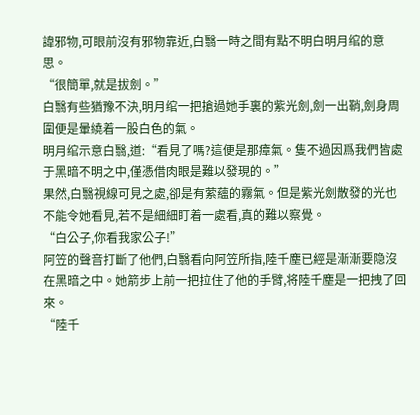諱邪物,可眼前沒有邪物靠近,白翳一時之間有點不明白明月绾的意思。
“很簡單,就是拔劍。”
白翳有些猶豫不決,明月绾一把搶過她手裏的紫光劍,劍一出鞘,劍身周圍便是暈繞着一股白色的氣。
明月绾示意白翳,道:“看見了嗎?這便是那瘴氣。隻不過因爲我們皆處于黑暗不明之中,僅憑借肉眼是難以發現的。”
果然,白翳視線可見之處,卻是有萦蘊的霧氣。但是紫光劍散發的光也不能令她看見,若不是細細盯着一處看,真的難以察覺。
“白公子,你看我家公子!”
阿笠的聲音打斷了他們,白翳看向阿笠所指,陸千塵已經是漸漸要隐沒在黑暗之中。她箭步上前一把拉住了他的手臂,将陸千塵是一把拽了回來。
“陸千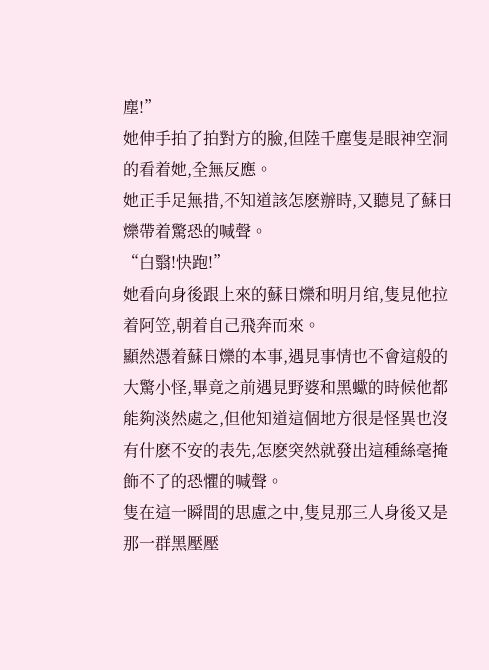塵!”
她伸手拍了拍對方的臉,但陸千塵隻是眼神空洞的看着她,全無反應。
她正手足無措,不知道該怎麽辦時,又聽見了蘇日爍帶着驚恐的喊聲。
“白翳!快跑!”
她看向身後跟上來的蘇日爍和明月绾,隻見他拉着阿笠,朝着自己飛奔而來。
顯然憑着蘇日爍的本事,遇見事情也不會這般的大驚小怪,畢竟之前遇見野婆和黑蠍的時候他都能夠淡然處之,但他知道這個地方很是怪異也沒有什麽不安的表先,怎麽突然就發出這種絲毫掩飾不了的恐懼的喊聲。
隻在這一瞬間的思慮之中,隻見那三人身後又是那一群黑壓壓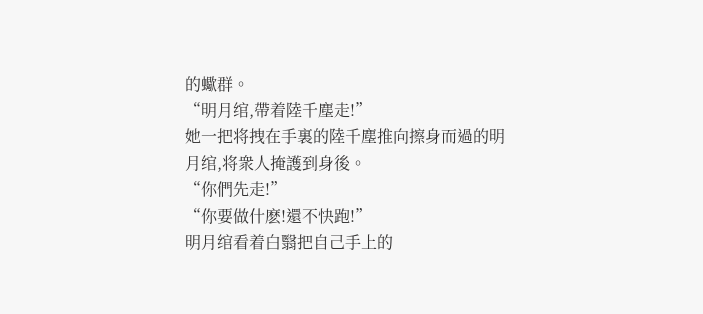的蠍群。
“明月绾,帶着陸千塵走!”
她一把将拽在手裏的陸千塵推向擦身而過的明月绾,将衆人掩護到身後。
“你們先走!”
“你要做什麽!還不快跑!”
明月绾看着白翳把自己手上的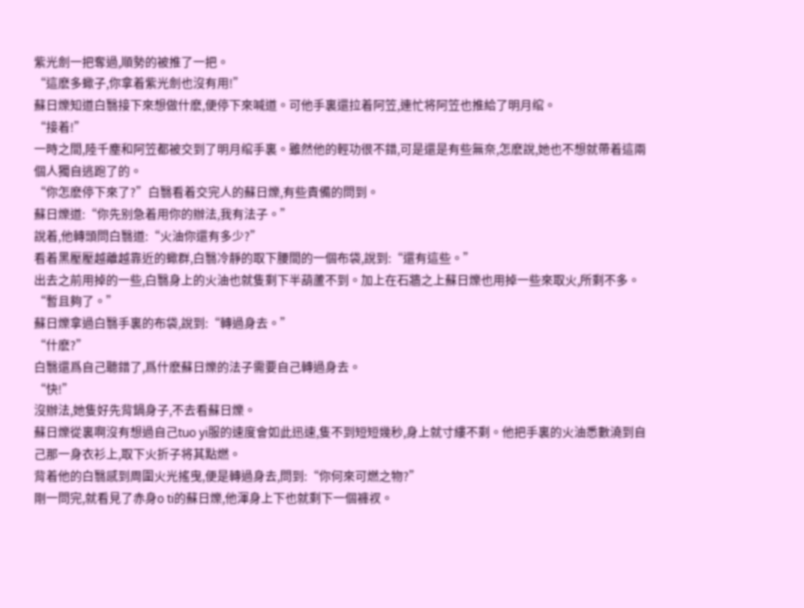紫光劍一把奪過,順勢的被推了一把。
“這麽多蠍子,你拿着紫光劍也沒有用!”
蘇日爍知道白翳接下來想做什麽,便停下來喊道。可他手裏還拉着阿笠,連忙将阿笠也推給了明月绾。
“接着!”
一時之間,陸千塵和阿笠都被交到了明月绾手裏。雖然他的輕功很不錯,可是還是有些無奈,怎麽說,她也不想就帶着這兩個人獨自逃跑了的。
“你怎麽停下來了?”白翳看着交完人的蘇日爍,有些責備的問到。
蘇日爍道:“你先别急着用你的辦法,我有法子。”
說着,他轉頭問白翳道:“火油你還有多少?”
看着黑壓壓越離越靠近的蠍群,白翳冷靜的取下腰間的一個布袋,說到:“還有這些。”
出去之前用掉的一些,白翳身上的火油也就隻剩下半葫蘆不到。加上在石牆之上蘇日爍也用掉一些來取火,所剩不多。
“暫且夠了。”
蘇日爍拿過白翳手裏的布袋,說到:“轉過身去。”
“什麽?”
白翳還爲自己聽錯了,爲什麽蘇日爍的法子需要自己轉過身去。
“快!”
沒辦法,她隻好先背鍋身子,不去看蘇日爍。
蘇日爍從裏啊沒有想過自己tuo yi服的速度會如此迅速,隻不到短短幾秒,身上就寸縷不剩。他把手裏的火油悉數澆到自己那一身衣衫上,取下火折子将其點燃。
背着他的白翳感到周圍火光搖曳,便是轉過身去,問到:“你何來可燃之物?”
剛一問完,就看見了赤身o ti的蘇日爍,他渾身上下也就剩下一個褲衩。